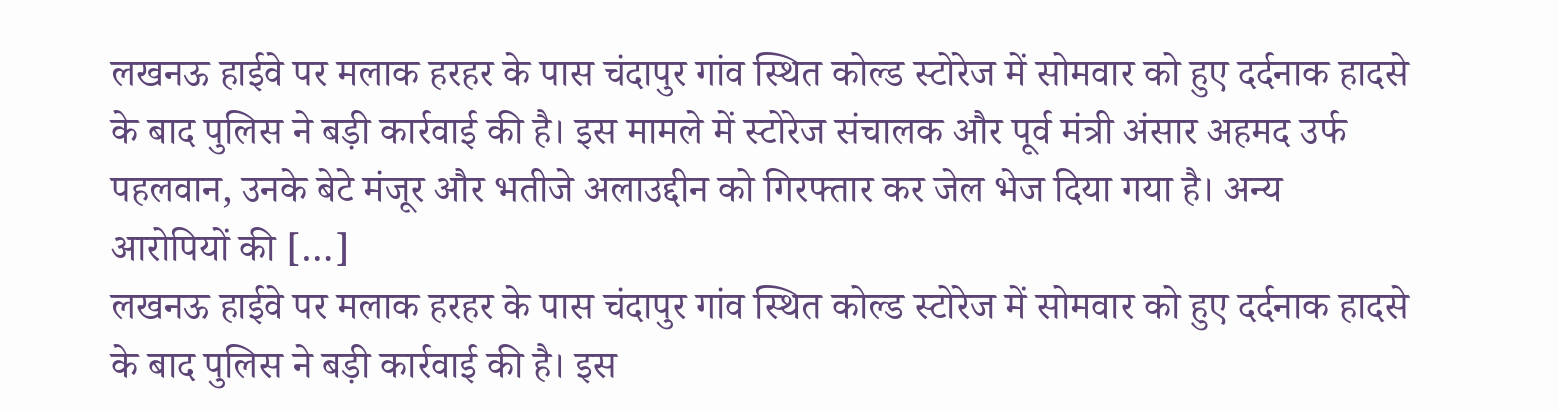लखनऊ हाईवे पर मलाक हरहर के पास चंदापुर गांव स्थित कोल्ड स्टोरेज में सोमवार को हुए दर्दनाक हादसे के बाद पुलिस ने बड़ी कार्रवाई की है। इस मामले में स्टोरेज संचालक और पूर्व मंत्री अंसार अहमद उर्फ पहलवान, उनके बेटे मंजूर और भतीजे अलाउद्दीन को गिरफ्तार कर जेल भेज दिया गया है। अन्य आरोपियों की […]
लखनऊ हाईवे पर मलाक हरहर के पास चंदापुर गांव स्थित कोल्ड स्टोरेज में सोमवार को हुए दर्दनाक हादसे के बाद पुलिस ने बड़ी कार्रवाई की है। इस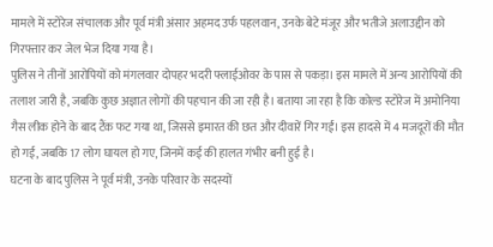मामले में स्टोरेज संचालक और पूर्व मंत्री अंसार अहमद उर्फ पहलवान, उनके बेटे मंजूर और भतीजे अलाउद्दीन को गिरफ्तार कर जेल भेज दिया गया है।
पुलिस ने तीनों आरोपियों को मंगलवार दोपहर भदरी फ्लाईओवर के पास से पकड़ा। इस मामले में अन्य आरोपियों की तलाश जारी है, जबकि कुछ अज्ञात लोगों की पहचान की जा रही है। बताया जा रहा है कि कोल्ड स्टोरेज में अमोनिया गैस लीक होने के बाद टैंक फट गया था, जिससे इमारत की छत और दीवारें गिर गईं। इस हादसे में 4 मजदूरों की मौत हो गई, जबकि 17 लोग घायल हो गए, जिनमें कई की हालत गंभीर बनी हुई है।
घटना के बाद पुलिस ने पूर्व मंत्री, उनके परिवार के सदस्यों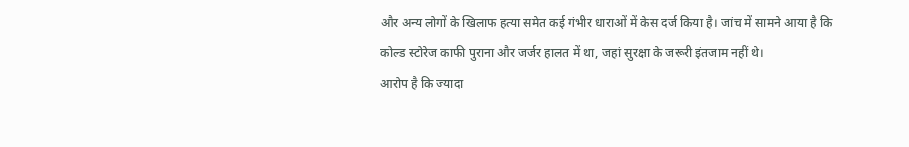और अन्य लोगों के खिलाफ हत्या समेत कई गंभीर धाराओं में केस दर्ज किया है। जांच में सामने आया है कि कोल्ड स्टोरेज काफी पुराना और जर्जर हालत में था, जहां सुरक्षा के जरूरी इंतजाम नहीं थे।
आरोप है कि ज्यादा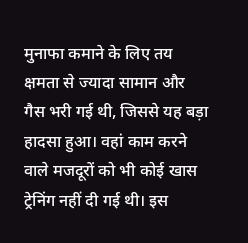मुनाफा कमाने के लिए तय क्षमता से ज्यादा सामान और गैस भरी गई थी, जिससे यह बड़ा हादसा हुआ। वहां काम करने वाले मजदूरों को भी कोई खास ट्रेनिंग नहीं दी गई थी। इस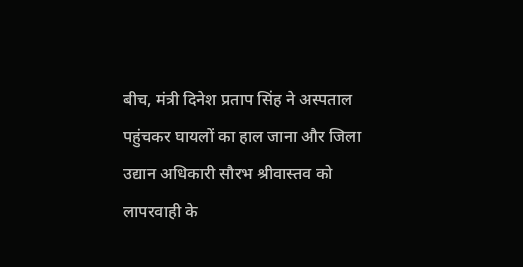बीच, मंत्री दिनेश प्रताप सिंह ने अस्पताल पहुंचकर घायलों का हाल जाना और जिला उद्यान अधिकारी सौरभ श्रीवास्तव को लापरवाही के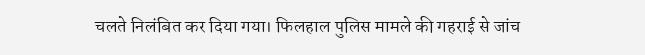चलते निलंबित कर दिया गया। फिलहाल पुलिस मामले की गहराई से जांच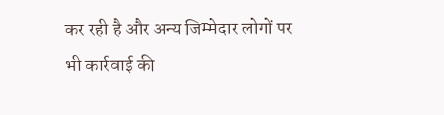कर रही है और अन्य जिम्मेदार लोगों पर भी कार्रवाई की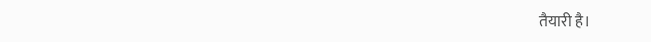तैयारी है।